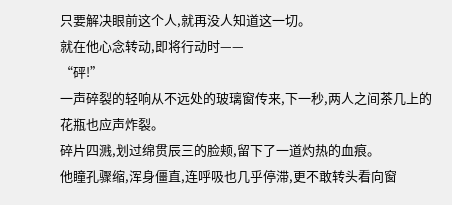只要解决眼前这个人,就再没人知道这一切。
就在他心念转动,即将行动时——
“砰!”
一声碎裂的轻响从不远处的玻璃窗传来,下一秒,两人之间茶几上的花瓶也应声炸裂。
碎片四溅,划过绵贯辰三的脸颊,留下了一道灼热的血痕。
他瞳孔骤缩,浑身僵直,连呼吸也几乎停滞,更不敢转头看向窗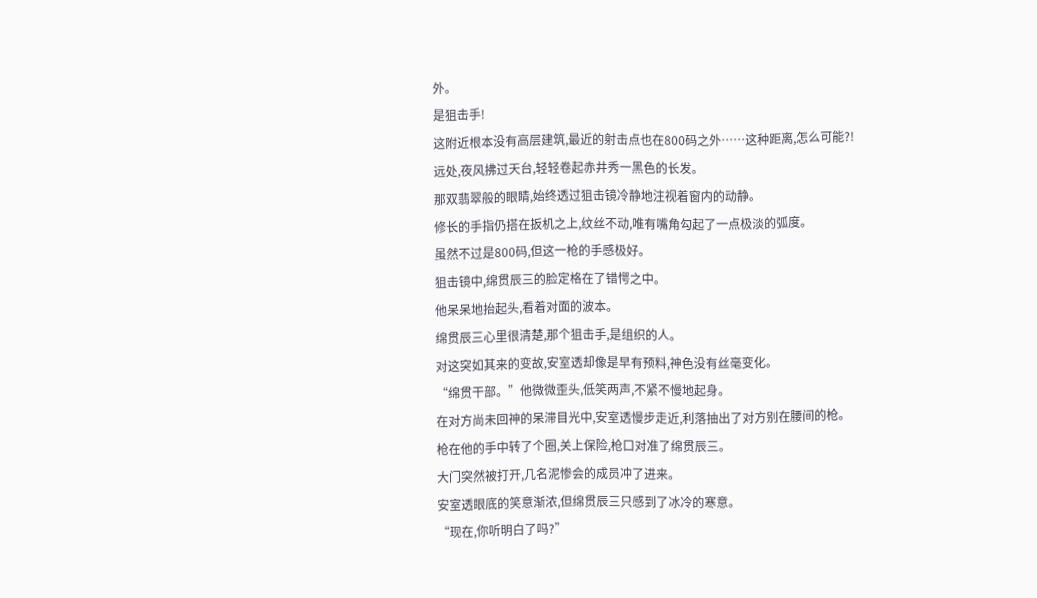外。
是狙击手!
这附近根本没有高层建筑,最近的射击点也在800码之外……这种距离,怎么可能?!
远处,夜风拂过天台,轻轻卷起赤井秀一黑色的长发。
那双翡翠般的眼睛,始终透过狙击镜冷静地注视着窗内的动静。
修长的手指仍搭在扳机之上,纹丝不动,唯有嘴角勾起了一点极淡的弧度。
虽然不过是800码,但这一枪的手感极好。
狙击镜中,绵贯辰三的脸定格在了错愕之中。
他呆呆地抬起头,看着对面的波本。
绵贯辰三心里很清楚,那个狙击手,是组织的人。
对这突如其来的变故,安室透却像是早有预料,神色没有丝毫变化。
“绵贯干部。”他微微歪头,低笑两声,不紧不慢地起身。
在对方尚未回神的呆滞目光中,安室透慢步走近,利落抽出了对方别在腰间的枪。
枪在他的手中转了个圈,关上保险,枪口对准了绵贯辰三。
大门突然被打开,几名泥惨会的成员冲了进来。
安室透眼底的笑意渐浓,但绵贯辰三只感到了冰冷的寒意。
“现在,你听明白了吗?”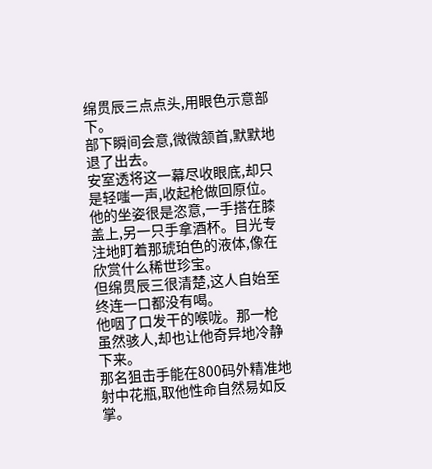绵贯辰三点点头,用眼色示意部下。
部下瞬间会意,微微颔首,默默地退了出去。
安室透将这一幕尽收眼底,却只是轻嗤一声,收起枪做回原位。
他的坐姿很是恣意,一手搭在膝盖上,另一只手拿酒杯。目光专注地盯着那琥珀色的液体,像在欣赏什么稀世珍宝。
但绵贯辰三很清楚,这人自始至终连一口都没有喝。
他咽了口发干的喉咙。那一枪虽然骇人,却也让他奇异地冷静下来。
那名狙击手能在800码外精准地射中花瓶,取他性命自然易如反掌。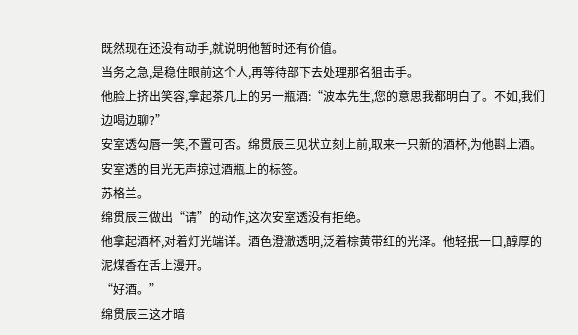既然现在还没有动手,就说明他暂时还有价值。
当务之急,是稳住眼前这个人,再等待部下去处理那名狙击手。
他脸上挤出笑容,拿起茶几上的另一瓶酒:“波本先生,您的意思我都明白了。不如,我们边喝边聊?”
安室透勾唇一笑,不置可否。绵贯辰三见状立刻上前,取来一只新的酒杯,为他斟上酒。
安室透的目光无声掠过酒瓶上的标签。
苏格兰。
绵贯辰三做出“请”的动作,这次安室透没有拒绝。
他拿起酒杯,对着灯光端详。酒色澄澈透明,泛着棕黄带红的光泽。他轻抿一口,醇厚的泥煤香在舌上漫开。
“好酒。”
绵贯辰三这才暗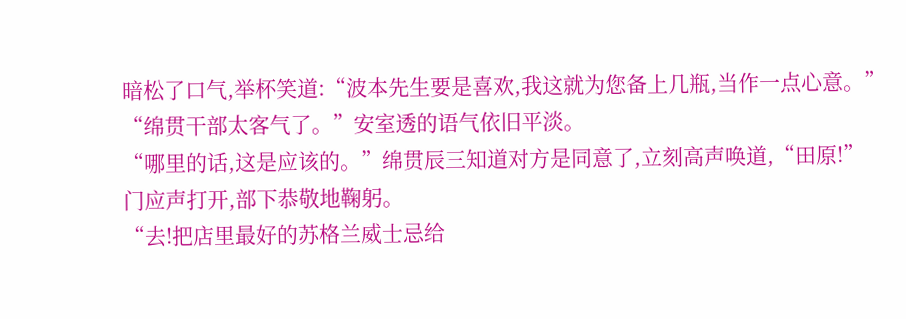暗松了口气,举杯笑道:“波本先生要是喜欢,我这就为您备上几瓶,当作一点心意。”
“绵贯干部太客气了。”安室透的语气依旧平淡。
“哪里的话,这是应该的。”绵贯辰三知道对方是同意了,立刻高声唤道,“田原!”
门应声打开,部下恭敬地鞠躬。
“去!把店里最好的苏格兰威士忌给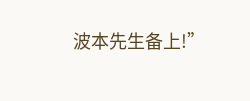波本先生备上!”